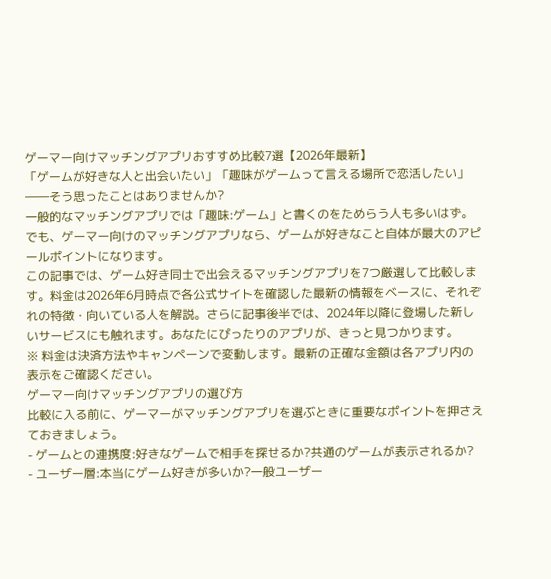ゲーマー向けマッチングアプリおすすめ比較7選【2026年最新】
「ゲームが好きな人と出会いたい」「趣味がゲームって言える場所で恋活したい」――そう思ったことはありませんか?
一般的なマッチングアプリでは「趣味:ゲーム」と書くのをためらう人も多いはず。でも、ゲーマー向けのマッチングアプリなら、ゲームが好きなこと自体が最大のアピールポイントになります。
この記事では、ゲーム好き同士で出会えるマッチングアプリを7つ厳選して比較します。料金は2026年6月時点で各公式サイトを確認した最新の情報をベースに、それぞれの特徴・向いている人を解説。さらに記事後半では、2024年以降に登場した新しいサービスにも触れます。あなたにぴったりのアプリが、きっと見つかります。
※ 料金は決済方法やキャンペーンで変動します。最新の正確な金額は各アプリ内の表示をご確認ください。
ゲーマー向けマッチングアプリの選び方
比較に入る前に、ゲーマーがマッチングアプリを選ぶときに重要なポイントを押さえておきましょう。
- ゲームとの連携度:好きなゲームで相手を探せるか?共通のゲームが表示されるか?
- ユーザー層:本当にゲーム好きが多いか?一般ユーザー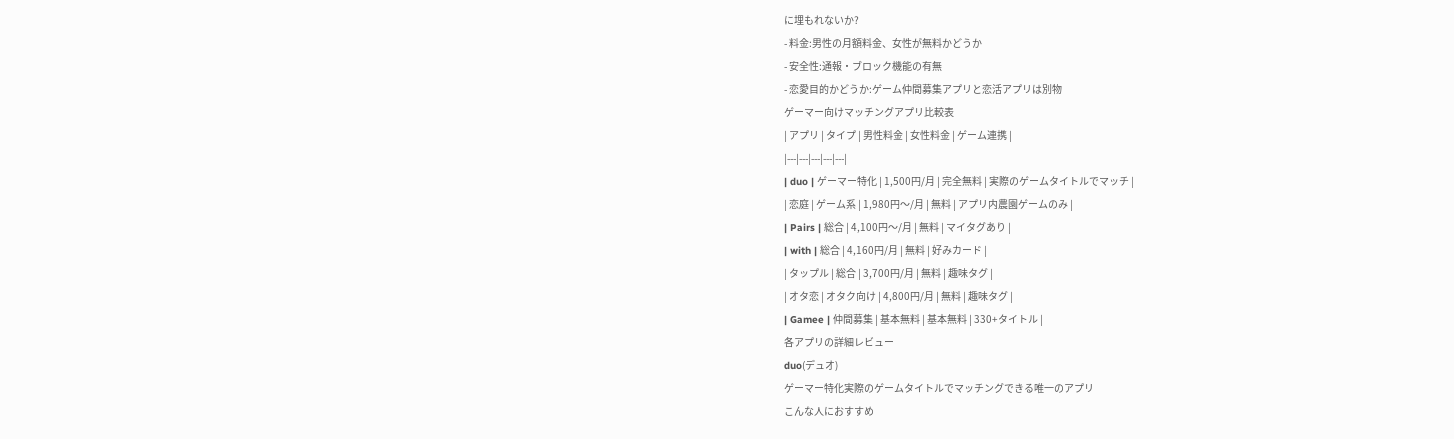に埋もれないか?
- 料金:男性の月額料金、女性が無料かどうか
- 安全性:通報・ブロック機能の有無
- 恋愛目的かどうか:ゲーム仲間募集アプリと恋活アプリは別物
ゲーマー向けマッチングアプリ比較表
| アプリ | タイプ | 男性料金 | 女性料金 | ゲーム連携 |
|---|---|---|---|---|
| duo | ゲーマー特化 | 1,500円/月 | 完全無料 | 実際のゲームタイトルでマッチ |
| 恋庭 | ゲーム系 | 1,980円〜/月 | 無料 | アプリ内農園ゲームのみ |
| Pairs | 総合 | 4,100円〜/月 | 無料 | マイタグあり |
| with | 総合 | 4,160円/月 | 無料 | 好みカード |
| タップル | 総合 | 3,700円/月 | 無料 | 趣味タグ |
| オタ恋 | オタク向け | 4,800円/月 | 無料 | 趣味タグ |
| Gamee | 仲間募集 | 基本無料 | 基本無料 | 330+タイトル |
各アプリの詳細レビュー
duo(デュオ)
ゲーマー特化実際のゲームタイトルでマッチングできる唯一のアプリ
こんな人におすすめ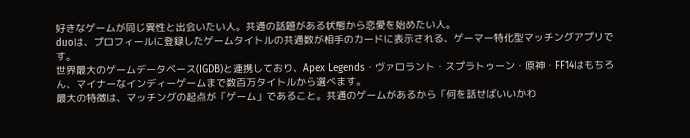好きなゲームが同じ異性と出会いたい人。共通の話題がある状態から恋愛を始めたい人。
duoは、プロフィールに登録したゲームタイトルの共通数が相手のカードに表示される、ゲーマー特化型マッチングアプリです。
世界最大のゲームデータベース(IGDB)と連携しており、Apex Legends・ヴァロラント・スプラトゥーン・原神・FF14はもちろん、マイナーなインディーゲームまで数百万タイトルから選べます。
最大の特徴は、マッチングの起点が「ゲーム」であること。共通のゲームがあるから「何を話せばいいかわ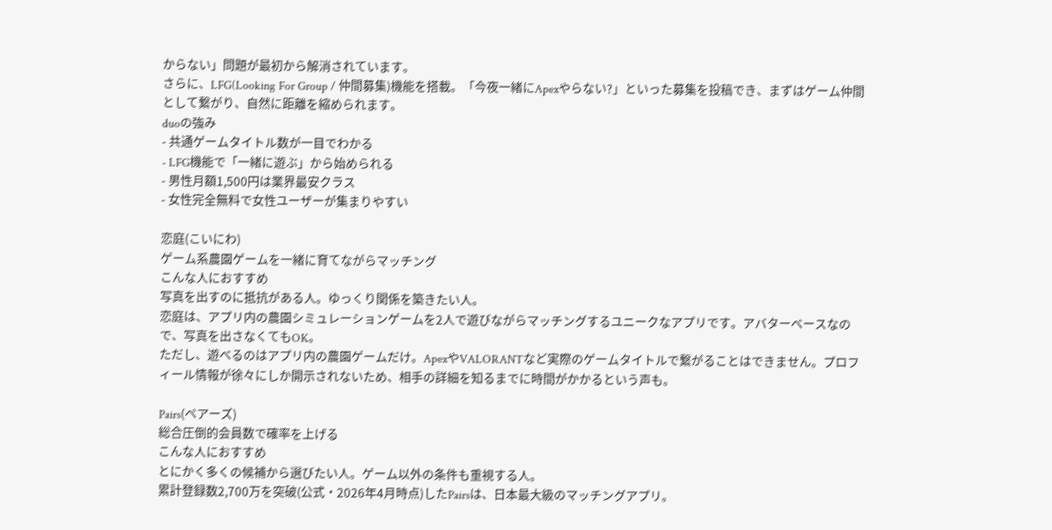からない」問題が最初から解消されています。
さらに、LFG(Looking For Group / 仲間募集)機能を搭載。「今夜一緒にApexやらない?」といった募集を投稿でき、まずはゲーム仲間として繋がり、自然に距離を縮められます。
duoの強み
- 共通ゲームタイトル数が一目でわかる
- LFG機能で「一緒に遊ぶ」から始められる
- 男性月額1,500円は業界最安クラス
- 女性完全無料で女性ユーザーが集まりやすい

恋庭(こいにわ)
ゲーム系農園ゲームを一緒に育てながらマッチング
こんな人におすすめ
写真を出すのに抵抗がある人。ゆっくり関係を築きたい人。
恋庭は、アプリ内の農園シミュレーションゲームを2人で遊びながらマッチングするユニークなアプリです。アバターベースなので、写真を出さなくてもOK。
ただし、遊べるのはアプリ内の農園ゲームだけ。ApexやVALORANTなど実際のゲームタイトルで繋がることはできません。プロフィール情報が徐々にしか開示されないため、相手の詳細を知るまでに時間がかかるという声も。

Pairs(ペアーズ)
総合圧倒的会員数で確率を上げる
こんな人におすすめ
とにかく多くの候補から選びたい人。ゲーム以外の条件も重視する人。
累計登録数2,700万を突破(公式・2026年4月時点)したPairsは、日本最大級のマッチングアプリ。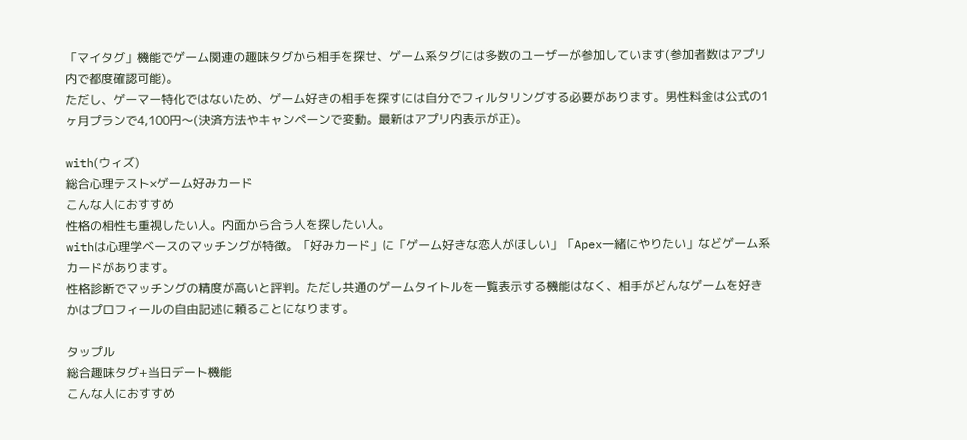「マイタグ」機能でゲーム関連の趣味タグから相手を探せ、ゲーム系タグには多数のユーザーが参加しています(参加者数はアプリ内で都度確認可能)。
ただし、ゲーマー特化ではないため、ゲーム好きの相手を探すには自分でフィルタリングする必要があります。男性料金は公式の1ヶ月プランで4,100円〜(決済方法やキャンペーンで変動。最新はアプリ内表示が正)。

with(ウィズ)
総合心理テスト×ゲーム好みカード
こんな人におすすめ
性格の相性も重視したい人。内面から合う人を探したい人。
withは心理学ベースのマッチングが特徴。「好みカード」に「ゲーム好きな恋人がほしい」「Apex一緒にやりたい」などゲーム系カードがあります。
性格診断でマッチングの精度が高いと評判。ただし共通のゲームタイトルを一覧表示する機能はなく、相手がどんなゲームを好きかはプロフィールの自由記述に頼ることになります。

タップル
総合趣味タグ+当日デート機能
こんな人におすすめ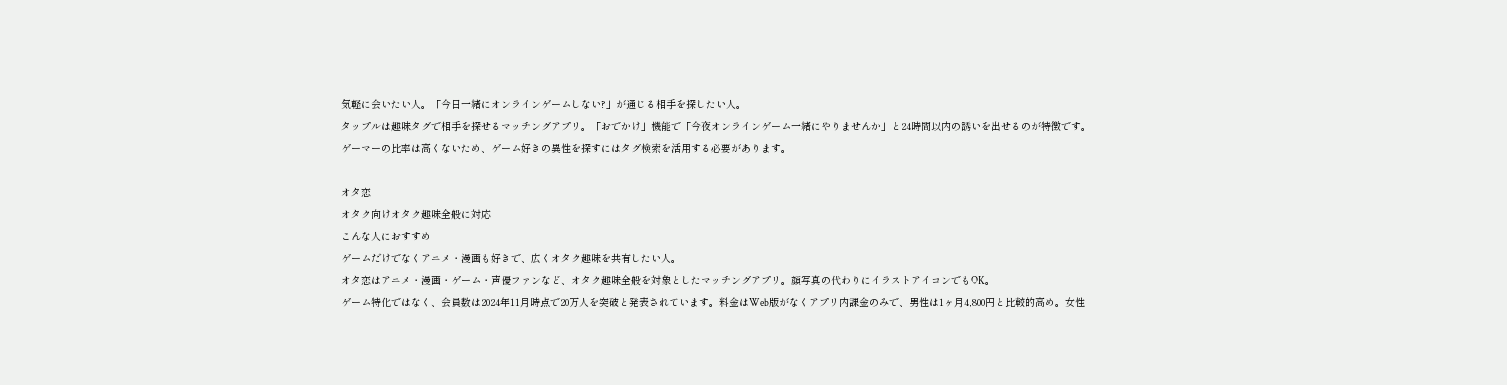気軽に会いたい人。「今日一緒にオンラインゲームしない?」が通じる相手を探したい人。
タップルは趣味タグで相手を探せるマッチングアプリ。「おでかけ」機能で「今夜オンラインゲーム一緒にやりませんか」と24時間以内の誘いを出せるのが特徴です。
ゲーマーの比率は高くないため、ゲーム好きの異性を探すにはタグ検索を活用する必要があります。

オタ恋
オタク向けオタク趣味全般に対応
こんな人におすすめ
ゲームだけでなくアニメ・漫画も好きで、広くオタク趣味を共有したい人。
オタ恋はアニメ・漫画・ゲーム・声優ファンなど、オタク趣味全般を対象としたマッチングアプリ。顔写真の代わりにイラストアイコンでもOK。
ゲーム特化ではなく、会員数は2024年11月時点で20万人を突破と発表されています。料金はWeb版がなくアプリ内課金のみで、男性は1ヶ月4,800円と比較的高め。女性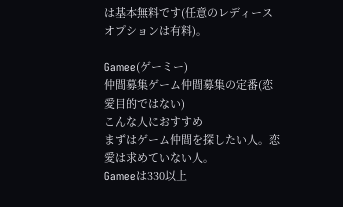は基本無料です(任意のレディースオプションは有料)。

Gamee(ゲーミー)
仲間募集ゲーム仲間募集の定番(恋愛目的ではない)
こんな人におすすめ
まずはゲーム仲間を探したい人。恋愛は求めていない人。
Gameeは330以上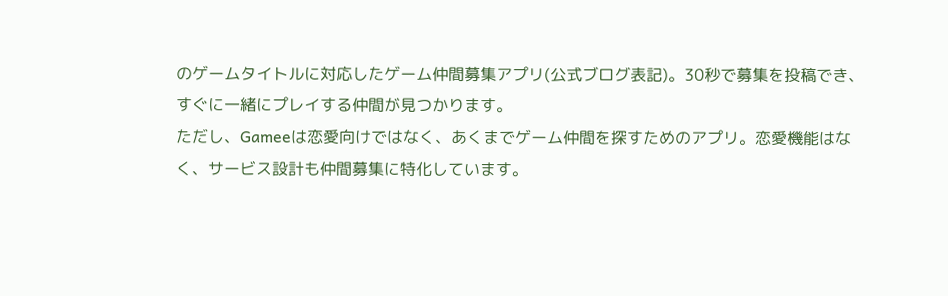のゲームタイトルに対応したゲーム仲間募集アプリ(公式ブログ表記)。30秒で募集を投稿でき、すぐに一緒にプレイする仲間が見つかります。
ただし、Gameeは恋愛向けではなく、あくまでゲーム仲間を探すためのアプリ。恋愛機能はなく、サービス設計も仲間募集に特化しています。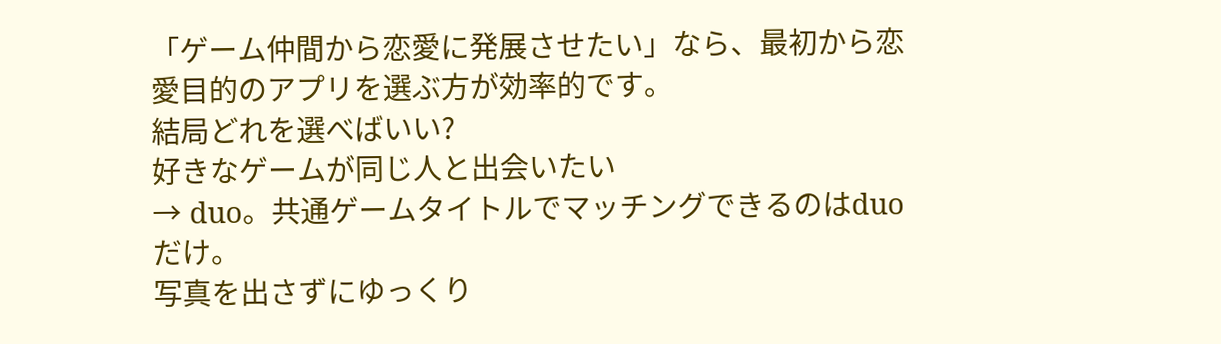「ゲーム仲間から恋愛に発展させたい」なら、最初から恋愛目的のアプリを選ぶ方が効率的です。
結局どれを選べばいい?
好きなゲームが同じ人と出会いたい
→ duo。共通ゲームタイトルでマッチングできるのはduoだけ。
写真を出さずにゆっくり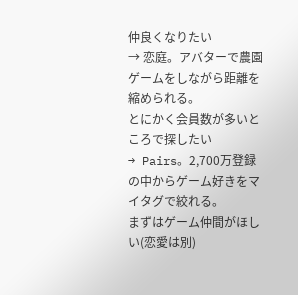仲良くなりたい
→ 恋庭。アバターで農園ゲームをしながら距離を縮められる。
とにかく会員数が多いところで探したい
→ Pairs。2,700万登録の中からゲーム好きをマイタグで絞れる。
まずはゲーム仲間がほしい(恋愛は別)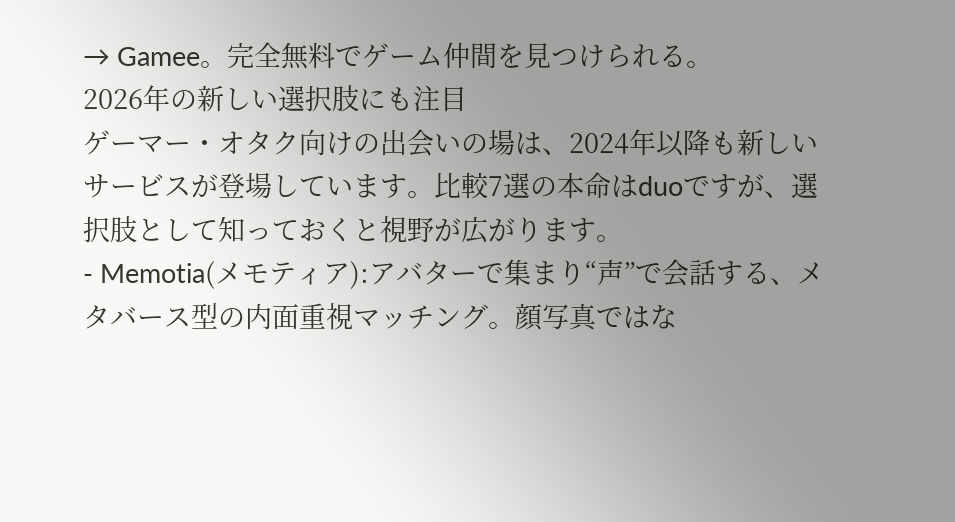→ Gamee。完全無料でゲーム仲間を見つけられる。
2026年の新しい選択肢にも注目
ゲーマー・オタク向けの出会いの場は、2024年以降も新しいサービスが登場しています。比較7選の本命はduoですが、選択肢として知っておくと視野が広がります。
- Memotia(メモティア):アバターで集まり“声”で会話する、メタバース型の内面重視マッチング。顔写真ではな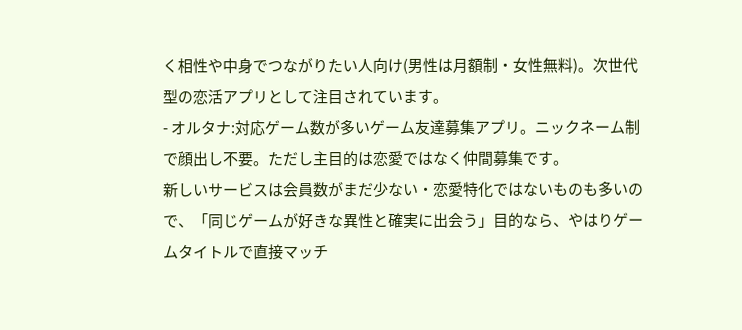く相性や中身でつながりたい人向け(男性は月額制・女性無料)。次世代型の恋活アプリとして注目されています。
- オルタナ:対応ゲーム数が多いゲーム友達募集アプリ。ニックネーム制で顔出し不要。ただし主目的は恋愛ではなく仲間募集です。
新しいサービスは会員数がまだ少ない・恋愛特化ではないものも多いので、「同じゲームが好きな異性と確実に出会う」目的なら、やはりゲームタイトルで直接マッチ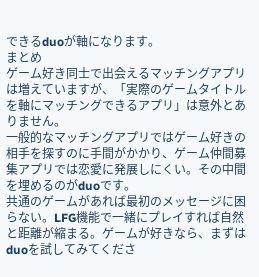できるduoが軸になります。
まとめ
ゲーム好き同士で出会えるマッチングアプリは増えていますが、「実際のゲームタイトルを軸にマッチングできるアプリ」は意外とありません。
一般的なマッチングアプリではゲーム好きの相手を探すのに手間がかかり、ゲーム仲間募集アプリでは恋愛に発展しにくい。その中間を埋めるのがduoです。
共通のゲームがあれば最初のメッセージに困らない。LFG機能で一緒にプレイすれば自然と距離が縮まる。ゲームが好きなら、まずはduoを試してみてくださ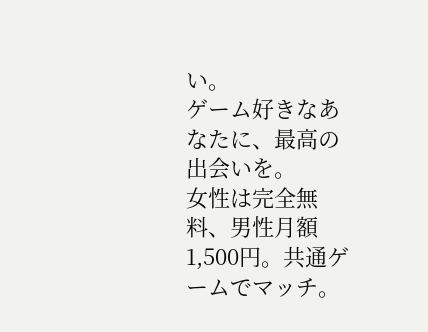い。
ゲーム好きなあなたに、最高の出会いを。
女性は完全無料、男性月額1,500円。共通ゲームでマッチ。